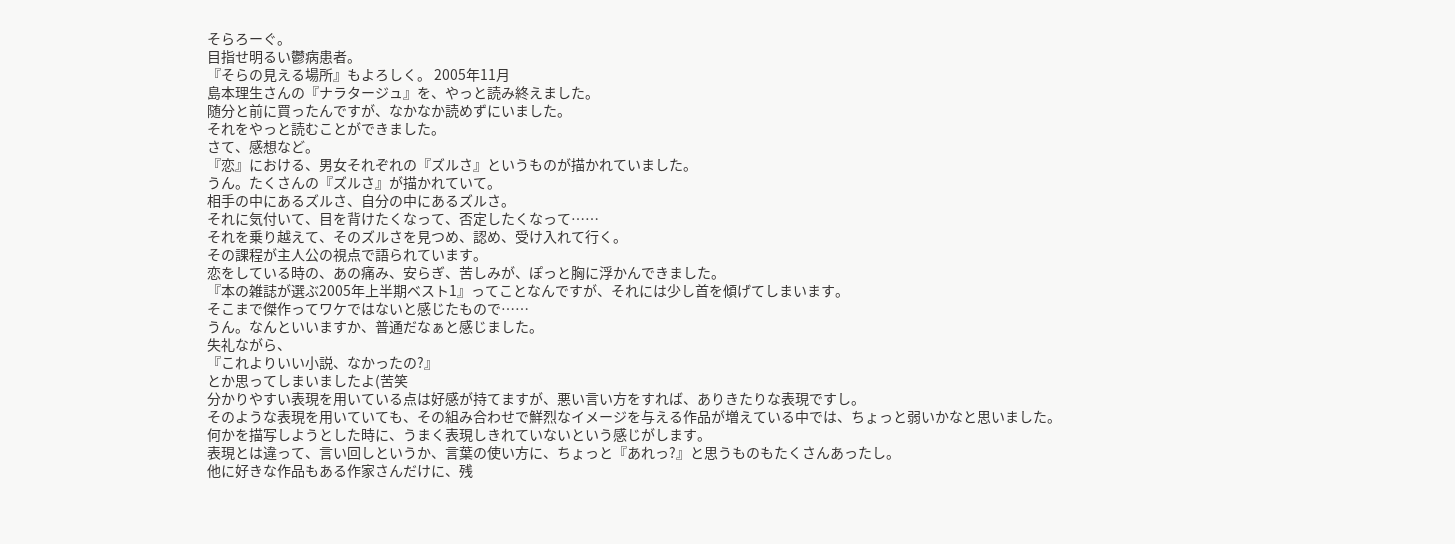そらろーぐ。
目指せ明るい鬱病患者。
『そらの見える場所』もよろしく。 2005年11月
島本理生さんの『ナラタージュ』を、やっと読み終えました。
随分と前に買ったんですが、なかなか読めずにいました。
それをやっと読むことができました。
さて、感想など。
『恋』における、男女それぞれの『ズルさ』というものが描かれていました。
うん。たくさんの『ズルさ』が描かれていて。
相手の中にあるズルさ、自分の中にあるズルさ。
それに気付いて、目を背けたくなって、否定したくなって……
それを乗り越えて、そのズルさを見つめ、認め、受け入れて行く。
その課程が主人公の視点で語られています。
恋をしている時の、あの痛み、安らぎ、苦しみが、ぽっと胸に浮かんできました。
『本の雑誌が選ぶ2005年上半期ベスト1』ってことなんですが、それには少し首を傾げてしまいます。
そこまで傑作ってワケではないと感じたもので……
うん。なんといいますか、普通だなぁと感じました。
失礼ながら、
『これよりいい小説、なかったの?』
とか思ってしまいましたよ(苦笑
分かりやすい表現を用いている点は好感が持てますが、悪い言い方をすれば、ありきたりな表現ですし。
そのような表現を用いていても、その組み合わせで鮮烈なイメージを与える作品が増えている中では、ちょっと弱いかなと思いました。
何かを描写しようとした時に、うまく表現しきれていないという感じがします。
表現とは違って、言い回しというか、言葉の使い方に、ちょっと『あれっ?』と思うものもたくさんあったし。
他に好きな作品もある作家さんだけに、残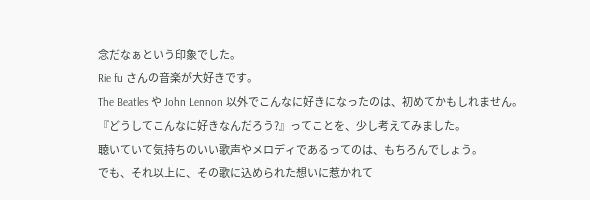念だなぁという印象でした。
Rie fu さんの音楽が大好きです。
The Beatles や John Lennon 以外でこんなに好きになったのは、初めてかもしれません。
『どうしてこんなに好きなんだろう?』ってことを、少し考えてみました。
聴いていて気持ちのいい歌声やメロディであるってのは、もちろんでしょう。
でも、それ以上に、その歌に込められた想いに惹かれて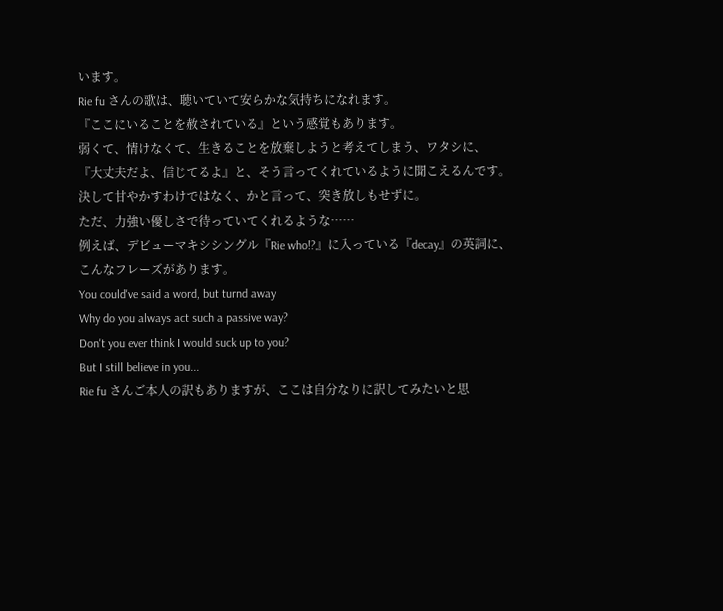います。
Rie fu さんの歌は、聴いていて安らかな気持ちになれます。
『ここにいることを赦されている』という感覚もあります。
弱くて、情けなくて、生きることを放棄しようと考えてしまう、ワタシに、
『大丈夫だよ、信じてるよ』と、そう言ってくれているように聞こえるんです。
決して甘やかすわけではなく、かと言って、突き放しもせずに。
ただ、力強い優しさで待っていてくれるような……
例えば、デビューマキシシングル『Rie who!?』に入っている『decay』の英詞に、こんなフレーズがあります。
You could've said a word, but turnd away
Why do you always act such a passive way?
Don't you ever think I would suck up to you?
But I still believe in you...
Rie fu さんご本人の訳もありますが、ここは自分なりに訳してみたいと思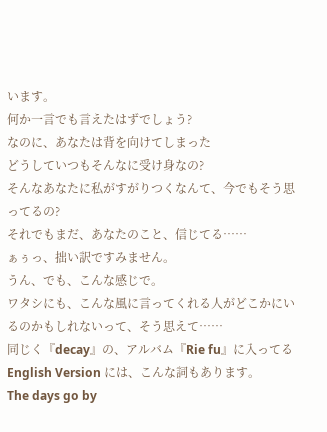います。
何か一言でも言えたはずでしょう?
なのに、あなたは背を向けてしまった
どうしていつもそんなに受け身なの?
そんなあなたに私がすがりつくなんて、今でもそう思ってるの?
それでもまだ、あなたのこと、信じてる……
ぁぅっ、拙い訳ですみません。
うん、でも、こんな感じで。
ワタシにも、こんな風に言ってくれる人がどこかにいるのかもしれないって、そう思えて……
同じく『decay』の、アルバム『Rie fu』に入ってる English Version には、こんな詞もあります。
The days go by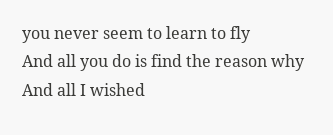you never seem to learn to fly
And all you do is find the reason why
And all I wished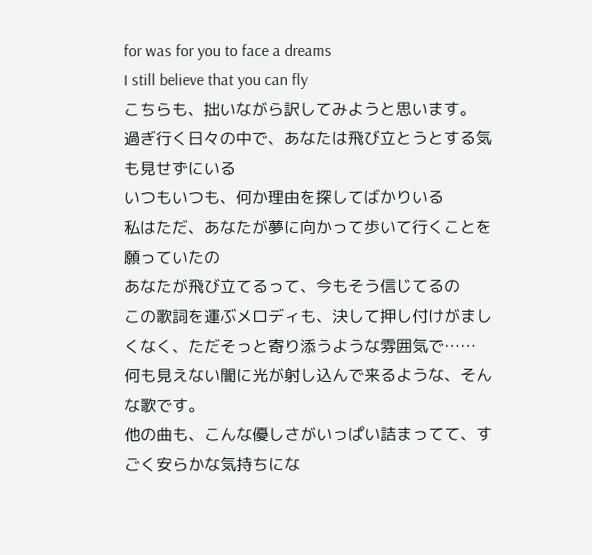for was for you to face a dreams
I still believe that you can fly
こちらも、拙いながら訳してみようと思います。
過ぎ行く日々の中で、あなたは飛び立とうとする気も見せずにいる
いつもいつも、何か理由を探してばかりいる
私はただ、あなたが夢に向かって歩いて行くことを願っていたの
あなたが飛び立てるって、今もそう信じてるの
この歌詞を運ぶメロディも、決して押し付けがましくなく、ただそっと寄り添うような雰囲気で……
何も見えない闇に光が射し込んで来るような、そんな歌です。
他の曲も、こんな優しさがいっぱい詰まってて、すごく安らかな気持ちにな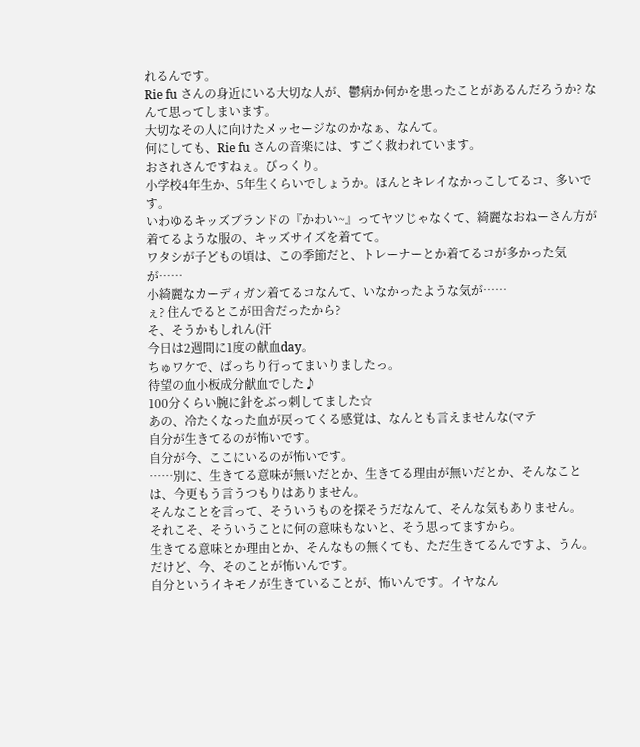れるんです。
Rie fu さんの身近にいる大切な人が、鬱病か何かを患ったことがあるんだろうか? なんて思ってしまいます。
大切なその人に向けたメッセージなのかなぁ、なんて。
何にしても、Rie fu さんの音楽には、すごく救われています。
おされさんですねぇ。びっくり。
小学校4年生か、5年生くらいでしょうか。ほんとキレイなかっこしてるコ、多いです。
いわゆるキッズブランドの『かわい~』ってヤツじゃなくて、綺麗なおねーさん方が着てるような服の、キッズサイズを着てて。
ワタシが子どもの頃は、この季節だと、トレーナーとか着てるコが多かった気が……
小綺麗なカーディガン着てるコなんて、いなかったような気が……
ぇ? 住んでるとこが田舎だったから?
そ、そうかもしれん(汗
今日は2週間に1度の献血day。
ちゅワケで、ばっちり行ってまいりましたっ。
待望の血小板成分献血でした♪
100分くらい腕に針をぶっ刺してました☆
あの、冷たくなった血が戻ってくる感覚は、なんとも言えませんな(マテ
自分が生きてるのが怖いです。
自分が今、ここにいるのが怖いです。
……別に、生きてる意味が無いだとか、生きてる理由が無いだとか、そんなことは、今更もう言うつもりはありません。
そんなことを言って、そういうものを探そうだなんて、そんな気もありません。
それこそ、そういうことに何の意味もないと、そう思ってますから。
生きてる意味とか理由とか、そんなもの無くても、ただ生きてるんですよ、うん。
だけど、今、そのことが怖いんです。
自分というイキモノが生きていることが、怖いんです。イヤなん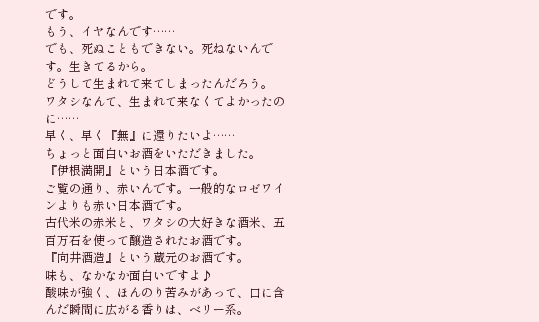です。
もう、イヤなんです……
でも、死ぬこともできない。死ねないんです。生きてるから。
どうして生まれて来てしまったんだろう。
ワタシなんて、生まれて来なくてよかったのに……
早く、早く『無』に還りたいよ……
ちょっと面白いお酒をいただきました。
『伊根満開』という日本酒です。
ご覧の通り、赤いんです。一般的なロゼワインよりも赤い日本酒です。
古代米の赤米と、ワタシの大好きな酒米、五百万石を使って醸造されたお酒です。
『向井酒造』という蔵元のお酒です。
味も、なかなか面白いですよ♪
酸味が強く、ほんのり苦みがあって、口に含んだ瞬間に広がる香りは、ベリー系。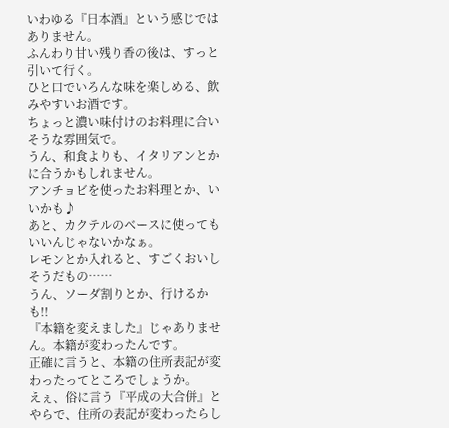いわゆる『日本酒』という感じではありません。
ふんわり甘い残り香の後は、すっと引いて行く。
ひと口でいろんな味を楽しめる、飲みやすいお酒です。
ちょっと濃い味付けのお料理に合いそうな雰囲気で。
うん、和食よりも、イタリアンとかに合うかもしれません。
アンチョビを使ったお料理とか、いいかも♪
あと、カクテルのベースに使ってもいいんじゃないかなぁ。
レモンとか入れると、すごくおいしそうだもの……
うん、ソーダ割りとか、行けるかも!!
『本籍を変えました』じゃありません。本籍が変わったんです。
正確に言うと、本籍の住所表記が変わったってところでしょうか。
えぇ、俗に言う『平成の大合併』とやらで、住所の表記が変わったらし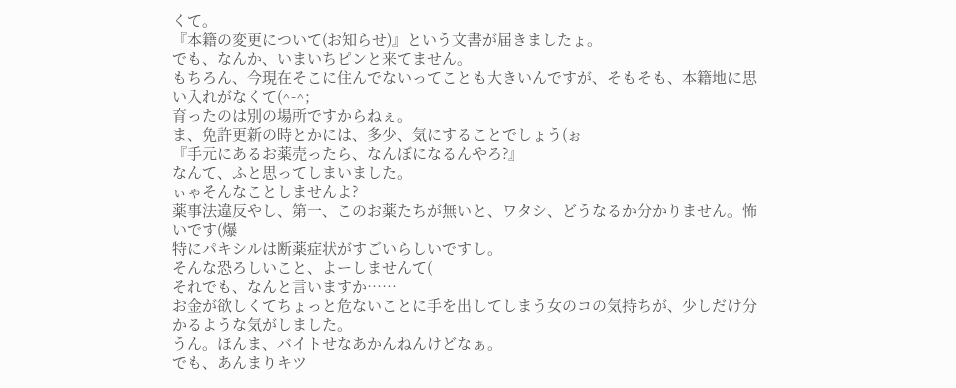くて。
『本籍の変更について(お知らせ)』という文書が届きましたょ。
でも、なんか、いまいちピンと来てません。
もちろん、今現在そこに住んでないってことも大きいんですが、そもそも、本籍地に思い入れがなくて(^-^;
育ったのは別の場所ですからねぇ。
ま、免許更新の時とかには、多少、気にすることでしょう(ぉ
『手元にあるお薬売ったら、なんぼになるんやろ?』
なんて、ふと思ってしまいました。
ぃゃそんなことしませんよ?
薬事法違反やし、第一、このお薬たちが無いと、ワタシ、どうなるか分かりません。怖いです(爆
特にパキシルは断薬症状がすごいらしいですし。
そんな恐ろしいこと、よーしませんて(
それでも、なんと言いますか……
お金が欲しくてちょっと危ないことに手を出してしまう女のコの気持ちが、少しだけ分かるような気がしました。
うん。ほんま、バイトせなあかんねんけどなぁ。
でも、あんまりキツ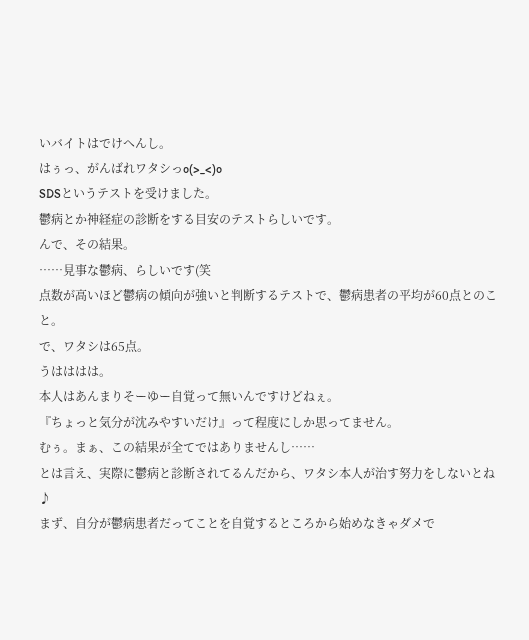いバイトはでけへんし。
はぅっ、がんばれワタシっo(>_<)o
SDSというテストを受けました。
鬱病とか神経症の診断をする目安のテストらしいです。
んで、その結果。
……見事な鬱病、らしいです(笑
点数が高いほど鬱病の傾向が強いと判断するテストで、鬱病患者の平均が60点とのこと。
で、ワタシは65点。
うはははは。
本人はあんまりそーゆー自覚って無いんですけどねぇ。
『ちょっと気分が沈みやすいだけ』って程度にしか思ってません。
むぅ。まぁ、この結果が全てではありませんし……
とは言え、実際に鬱病と診断されてるんだから、ワタシ本人が治す努力をしないとね♪
まず、自分が鬱病患者だってことを自覚するところから始めなきゃダメで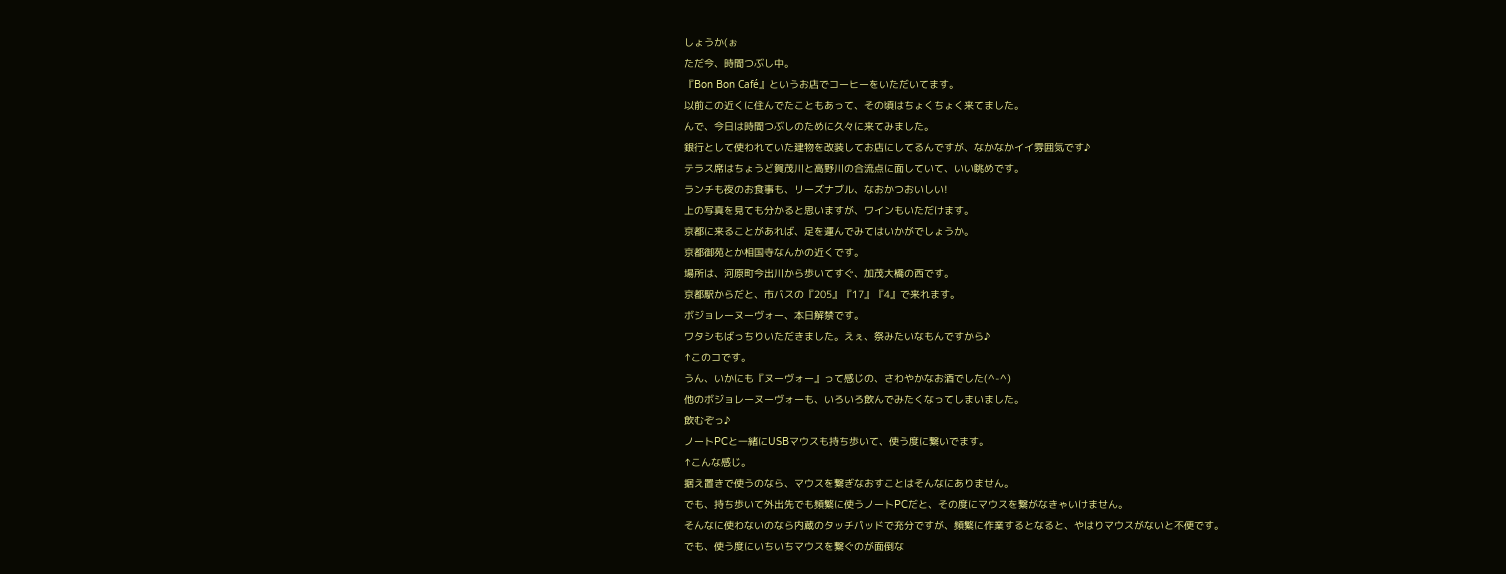しょうか(ぉ
ただ今、時間つぶし中。
『Bon Bon Café』というお店でコーヒーをいただいてます。
以前この近くに住んでたこともあって、その頃はちょくちょく来てました。
んで、今日は時間つぶしのために久々に来てみました。
銀行として使われていた建物を改装してお店にしてるんですが、なかなかイイ雰囲気です♪
テラス席はちょうど賀茂川と高野川の合流点に面していて、いい眺めです。
ランチも夜のお食事も、リーズナブル、なおかつおいしい!
上の写真を見ても分かると思いますが、ワインもいただけます。
京都に来ることがあれば、足を運んでみてはいかがでしょうか。
京都御苑とか相国寺なんかの近くです。
場所は、河原町今出川から歩いてすぐ、加茂大橋の西です。
京都駅からだと、市バスの『205』『17』『4』で来れます。
ボジョレーヌーヴォー、本日解禁です。
ワタシもばっちりいただきました。えぇ、祭みたいなもんですから♪
↑このコです。
うん、いかにも『ヌーヴォー』って感じの、さわやかなお酒でした(^-^)
他のボジョレーヌーヴォーも、いろいろ飲んでみたくなってしまいました。
飲むぞっ♪
ノートPCと一緒にUSBマウスも持ち歩いて、使う度に繋いでます。
↑こんな感じ。
据え置きで使うのなら、マウスを繋ぎなおすことはそんなにありません。
でも、持ち歩いて外出先でも頻繁に使うノートPCだと、その度にマウスを繋がなきゃいけません。
そんなに使わないのなら内蔵のタッチパッドで充分ですが、頻繁に作業するとなると、やはりマウスがないと不便です。
でも、使う度にいちいちマウスを繋ぐのが面倒な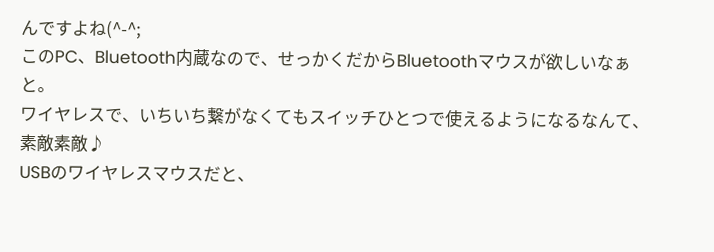んですよね(^-^;
このPC、Bluetooth内蔵なので、せっかくだからBluetoothマウスが欲しいなぁと。
ワイヤレスで、いちいち繋がなくてもスイッチひとつで使えるようになるなんて、素敵素敵♪
USBのワイヤレスマウスだと、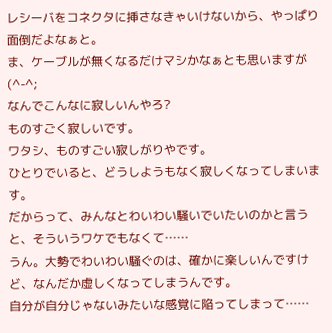レシーバをコネクタに挿さなきゃいけないから、やっぱり面倒だよなぁと。
ま、ケーブルが無くなるだけマシかなぁとも思いますが(^-^;
なんでこんなに寂しいんやろ?
ものすごく寂しいです。
ワタシ、ものすごい寂しがりやです。
ひとりでいると、どうしようもなく寂しくなってしまいます。
だからって、みんなとわいわい騒いでいたいのかと言うと、そういうワケでもなくて……
うん。大勢でわいわい騒ぐのは、確かに楽しいんですけど、なんだか虚しくなってしまうんです。
自分が自分じゃないみたいな感覚に陥ってしまって……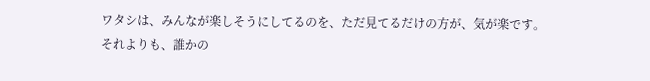ワタシは、みんなが楽しそうにしてるのを、ただ見てるだけの方が、気が楽です。
それよりも、誰かの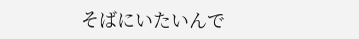そばにいたいんで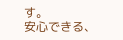す。
安心できる、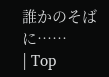誰かのそばに……
| Top